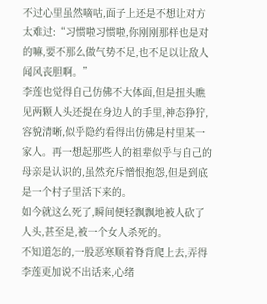不过心里虽然嘀咕,面子上还是不想让对方太难过:“习惯啦习惯啦,你刚刚那样也是对的嘛,要不那么做气势不足,也不足以让敌人闻风丧胆啊。”
李莲也觉得自己仿佛不大体面,但是扭头瞧见两颗人头还提在身边人的手里,神态狰狞,容貌清晰,似乎隐约看得出仿佛是村里某一家人。再一想起那些人的祖辈似乎与自己的母亲是认识的,虽然充斥憎恨抱怨,但是到底是一个村子里活下来的。
如今就这么死了,瞬间便轻飘飘地被人砍了人头,甚至是,被一个女人杀死的。
不知道怎的,一股恶寒顺着脊背爬上去,弄得李莲更加说不出话来,心绪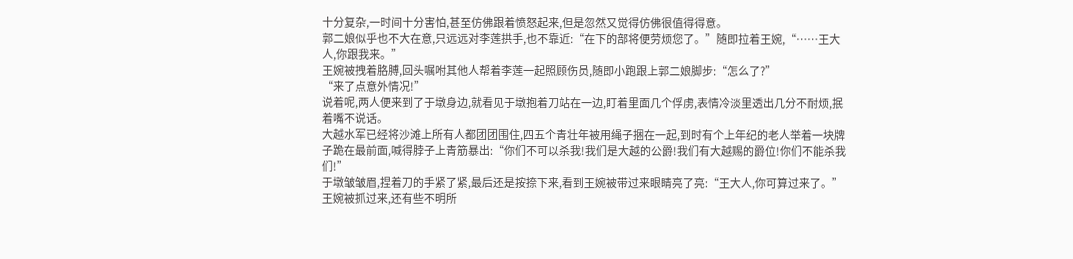十分复杂,一时间十分害怕,甚至仿佛跟着愤怒起来,但是忽然又觉得仿佛很值得得意。
郭二娘似乎也不大在意,只远远对李莲拱手,也不靠近:“在下的部将便劳烦您了。”随即拉着王婉,“……王大人,你跟我来。”
王婉被拽着胳膊,回头嘱咐其他人帮着李莲一起照顾伤员,随即小跑跟上郭二娘脚步:“怎么了?”
“来了点意外情况!”
说着呢,两人便来到了于墩身边,就看见于墩抱着刀站在一边,盯着里面几个俘虏,表情冷淡里透出几分不耐烦,抿着嘴不说话。
大越水军已经将沙滩上所有人都团团围住,四五个青壮年被用绳子捆在一起,到时有个上年纪的老人举着一块牌子跪在最前面,喊得脖子上青筋暴出:“你们不可以杀我!我们是大越的公爵!我们有大越赐的爵位!你们不能杀我们!”
于墩皱皱眉,捏着刀的手紧了紧,最后还是按捺下来,看到王婉被带过来眼睛亮了亮:“王大人,你可算过来了。”
王婉被抓过来,还有些不明所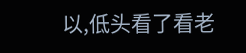以,低头看了看老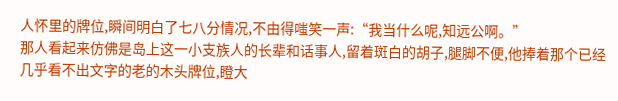人怀里的牌位,瞬间明白了七八分情况,不由得嗤笑一声:“我当什么呢,知远公啊。”
那人看起来仿佛是岛上这一小支族人的长辈和话事人,留着斑白的胡子,腿脚不便,他捧着那个已经几乎看不出文字的老的木头牌位,瞪大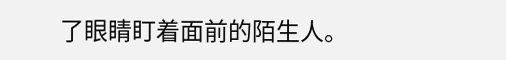了眼睛盯着面前的陌生人。